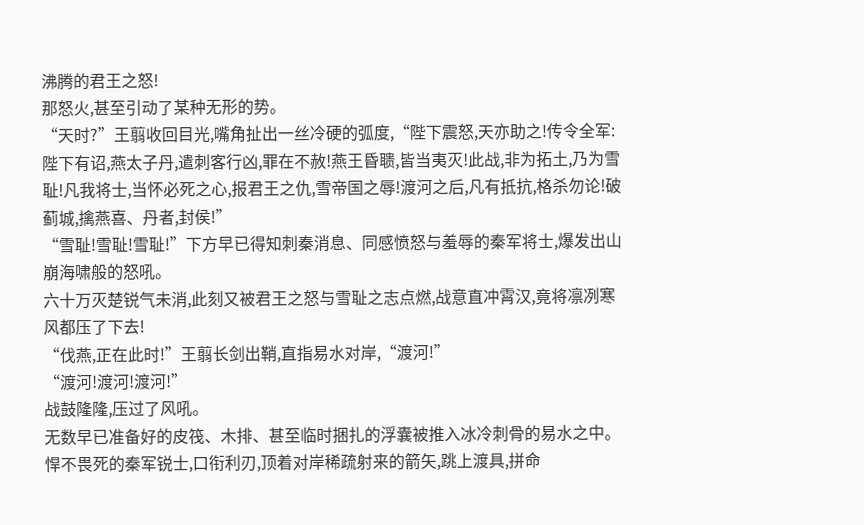沸腾的君王之怒!
那怒火,甚至引动了某种无形的势。
“天时?”王翦收回目光,嘴角扯出一丝冷硬的弧度,“陛下震怒,天亦助之!传令全军:陛下有诏,燕太子丹,遣刺客行凶,罪在不赦!燕王昏聩,皆当夷灭!此战,非为拓土,乃为雪耻!凡我将士,当怀必死之心,报君王之仇,雪帝国之辱!渡河之后,凡有抵抗,格杀勿论!破蓟城,擒燕喜、丹者,封侯!”
“雪耻!雪耻!雪耻!”下方早已得知刺秦消息、同感愤怒与羞辱的秦军将士,爆发出山崩海啸般的怒吼。
六十万灭楚锐气未消,此刻又被君王之怒与雪耻之志点燃,战意直冲霄汉,竟将凛冽寒风都压了下去!
“伐燕,正在此时!”王翦长剑出鞘,直指易水对岸,“渡河!”
“渡河!渡河!渡河!”
战鼓隆隆,压过了风吼。
无数早已准备好的皮筏、木排、甚至临时捆扎的浮囊被推入冰冷刺骨的易水之中。
悍不畏死的秦军锐士,口衔利刃,顶着对岸稀疏射来的箭矢,跳上渡具,拼命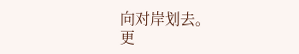向对岸划去。
更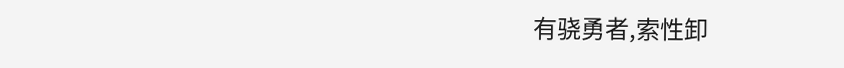有骁勇者,索性卸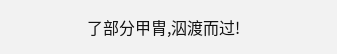了部分甲胄,泅渡而过!